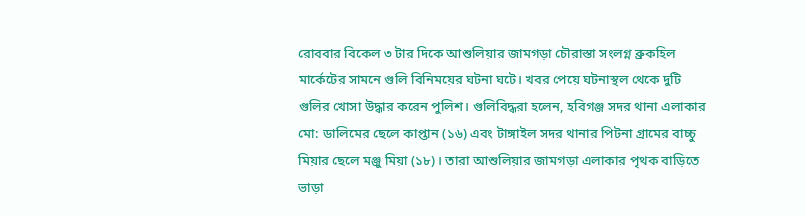রোববার বিকেল ৩ টার দিকে আশুলিয়ার জামগড়া চৌরাস্তা সংলগ্ন ব্রুকহিল মার্কেটের সামনে গুলি বিনিময়ের ঘটনা ঘটে। খবর পেয়ে ঘটনাস্থল থেকে দুটি গুলির খোসা উদ্ধার করেন পুলিশ। গুলিবিদ্ধরা হলেন, হবিগঞ্জ সদর থানা এলাকার মো: ডালিমের ছেলে কাপ্তান (১৬) এবং টাঙ্গাইল সদর থানার পিটনা গ্রামের বাচ্চু মিয়ার ছেলে মঞ্জু মিয়া (১৮)। তারা আশুলিয়ার জামগড়া এলাকার পৃথক বাড়িতে ভাড়া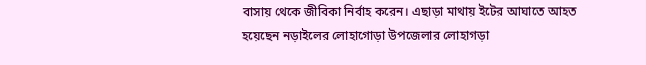বাসায় থেকে জীবিকা নির্বাহ করেন। এছাড়া মাথায় ইটের আঘাতে আহত হয়েছেন নড়াইলের লোহাগোড়া উপজেলার লোহাগড়া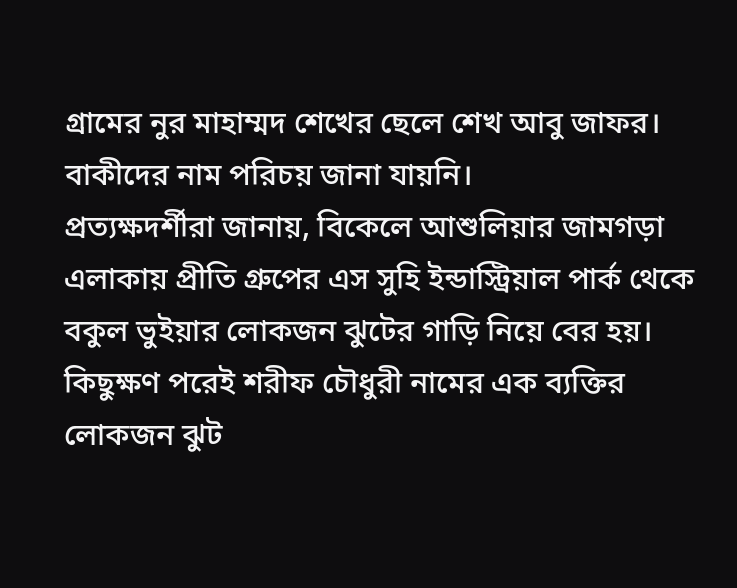গ্রামের নুর মাহাম্মদ শেখের ছেলে শেখ আবু জাফর। বাকীদের নাম পরিচয় জানা যায়নি।
প্রত্যক্ষদর্শীরা জানায়, বিকেলে আশুলিয়ার জামগড়া এলাকায় প্রীতি গ্রুপের এস সুহি ইন্ডাস্ট্রিয়াল পার্ক থেকে বকুল ভুইয়ার লোকজন ঝুটের গাড়ি নিয়ে বের হয়। কিছুক্ষণ পরেই শরীফ চৌধুরী নামের এক ব্যক্তির লোকজন ঝুট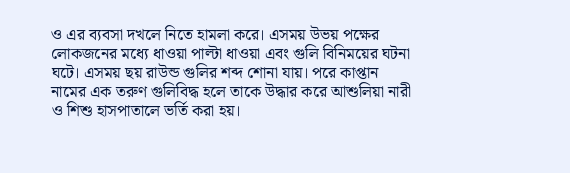ও এর ব্যবসা দখলে নিতে হামলা করে। এসময় উভয় পক্ষের লোকজনের মধ্যে ধাওয়া পাল্টা ধাওয়া এবং গুলি বিনিময়ের ঘটনা ঘটে। এসময় ছয় রাউন্ড গুলির শব্দ শোনা যায়। পরে কাপ্তান নামের এক তরুণ গুলিবিদ্ধ হলে তাকে উদ্ধার করে আশুলিয়া নারী ও শিশু হাসপাতালে ভর্তি করা হয়।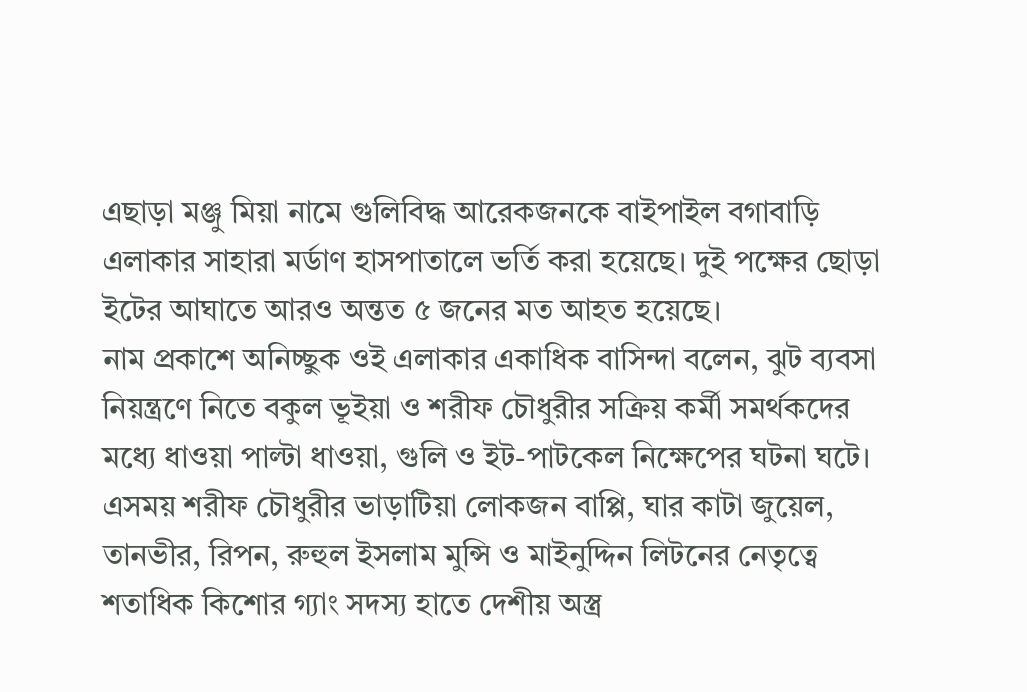এছাড়া মঞ্জু মিয়া নামে গুলিবিদ্ধ আরেকজনকে বাইপাইল বগাবাড়ি এলাকার সাহারা মর্ডাণ হাসপাতালে ভর্তি করা হয়েছে। দুই পক্ষের ছোড়া ইটের আঘাতে আরও অন্তত ৫ জনের মত আহত হয়েছে।
নাম প্রকাশে অনিচ্ছুক ওই এলাকার একাধিক বাসিন্দা বলেন, ঝুট ব্যবসা নিয়ন্ত্রণে নিতে বকুল ভূইয়া ও শরীফ চৌধুরীর সক্রিয় কর্মী সমর্থকদের মধ্যে ধাওয়া পাল্টা ধাওয়া, গুলি ও ইট-পাটকেল নিক্ষেপের ঘটনা ঘটে। এসময় শরীফ চৌধুরীর ভাড়াটিয়া লোকজন বাপ্পি, ঘার কাটা জুয়েল, তানভীর, রিপন, রুহুল ইসলাম মুন্সি ও মাইনুদ্দিন লিটনের নেতৃত্বে শতাধিক কিশোর গ্যাং সদস্য হাতে দেশীয় অস্ত্র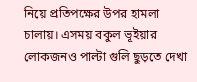নিয়ে প্রতিপক্ষের উপর হামলা চালায়। এসময় বকুল ভূইয়ার লোকজনও পাল্টা গুলি ছুড়তে দেখা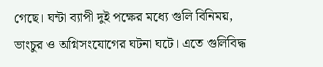গেছে। ঘন্টা ব্যাপী দুই পক্ষের মধ্যে গুলি বিনিময়, ভাংচুর ও অগ্নিসংযোগের ঘটনা ঘটে। এতে গুলিবিদ্ধ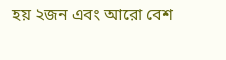হয় ২জন এবং আরো বেশ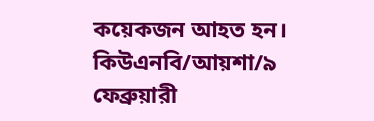কয়েকজন আহত হন।
কিউএনবি/আয়শা/৯ ফেব্রুয়ারী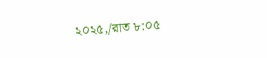২০২৫,/রাত ৮:০৫